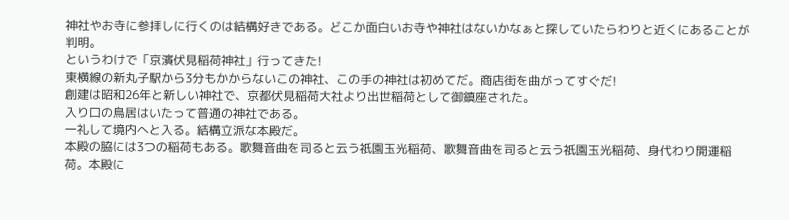神社やお寺に参拝しに行くのは結構好きである。どこか面白いお寺や神社はないかなぁと探していたらわりと近くにあることが判明。
というわけで「京濱伏見稲荷神社」行ってきた!
東横線の新丸子駅から3分もかからないこの神社、この手の神社は初めてだ。商店街を曲がってすぐだ!
創建は昭和26年と新しい神社で、京都伏見稲荷大社より出世稲荷として御鎮座された。
入り口の鳥居はいたって普通の神社である。
一礼して境内へと入る。結構立派な本殿だ。
本殿の脇には3つの稲荷もある。歌舞音曲を司ると云う祇園玉光稲荷、歌舞音曲を司ると云う祇園玉光稲荷、身代わり開運稲荷。本殿に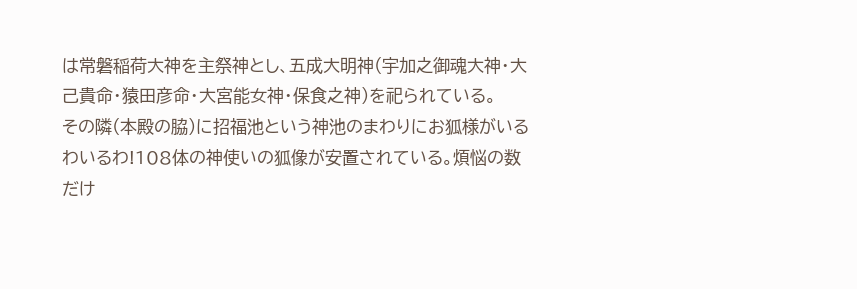は常磐稲荷大神を主祭神とし、五成大明神(宇加之御魂大神・大己貴命・猿田彦命・大宮能女神・保食之神)を祀られている。
その隣(本殿の脇)に招福池という神池のまわりにお狐様がいるわいるわ!108体の神使いの狐像が安置されている。煩悩の数だけ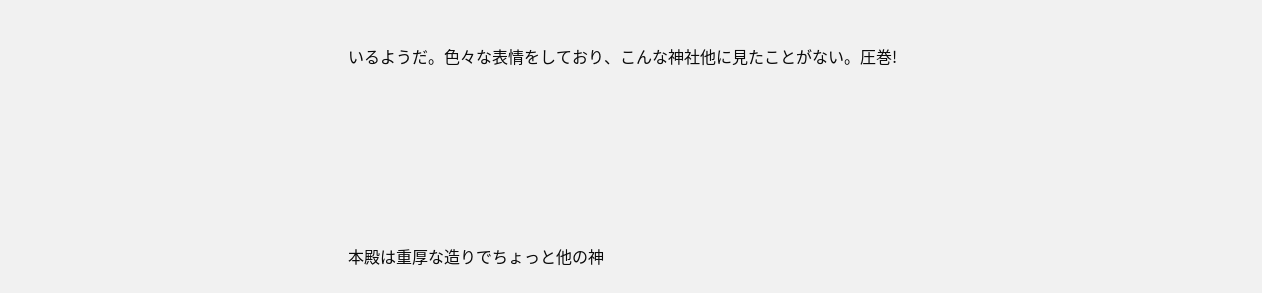いるようだ。色々な表情をしており、こんな神社他に見たことがない。圧巻!





本殿は重厚な造りでちょっと他の神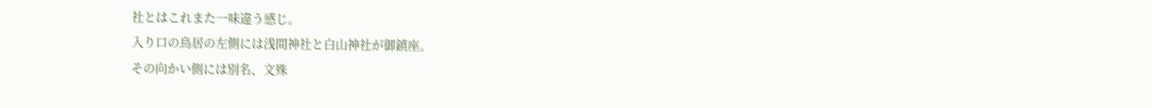社とはこれまた一味違う感じ。
入り口の鳥居の左側には浅間神社と白山神社が御鎮座。
その向かい側には別名、文殊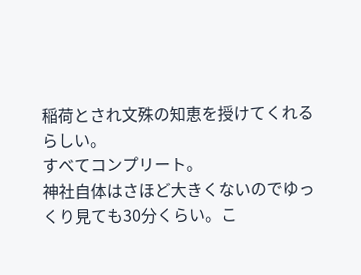稲荷とされ文殊の知恵を授けてくれるらしい。
すべてコンプリート。
神社自体はさほど大きくないのでゆっくり見ても30分くらい。こ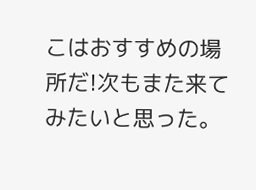こはおすすめの場所だ!次もまた来てみたいと思った。